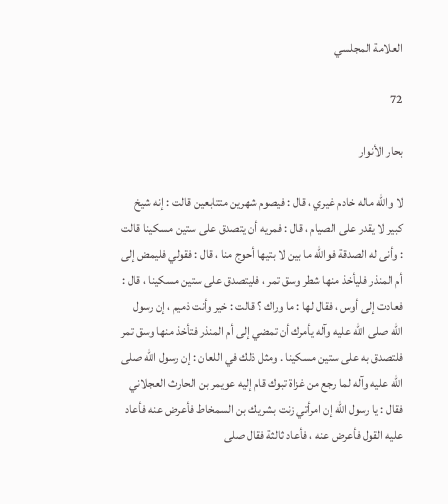العلامة المجلسي

72

بحار الأنوار

لا والله ماله خادم غيري ، قال : فيصوم شهرين متتابعين قالت : إنه شيخ كبير لا يقدر على الصيام ، قال : فمريه أن يتصدق على ستين مسكينا قالت : وأنى له الصدقة فوالله ما بين لا بتيها أحوج منا ، قال : فقولي فليمض إلى أم المنذر فليأخذ منها شطر وسق تمر ، فليتصدق على ستين مسكينا ، قال : فعادت إلى أوس ، فقال لها : ما وراك ؟ قالت : خير وأنت ذميم ، إن رسول الله صلى الله عليه وآله يأمرك أن تمضي إلى أم المنذر فتأخذ منها وسق تمر فلتصدق به على ستين مسكينا . ومثل ذلك في اللعان : إن رسول الله صلى الله عليه وآله لما رجع من غزاة تبوك قام إليه عويمر بن الحارث العجلاني فقال : يا رسول الله إن امرأتي زنت بشريك بن السمخاط فأعرض عنه فأعاد عليه القول فأعرض عنه ، فأعاد ثالثة فقال صلى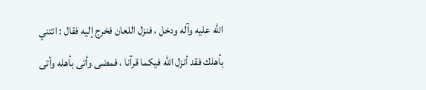الله عليه وآله ودخل ، فنزل اللعان فخرج إليه فقال : ائتني بأهلك فقد أنزل الله فيكما قرآنا ، فمضى وأتى بأهله وأتى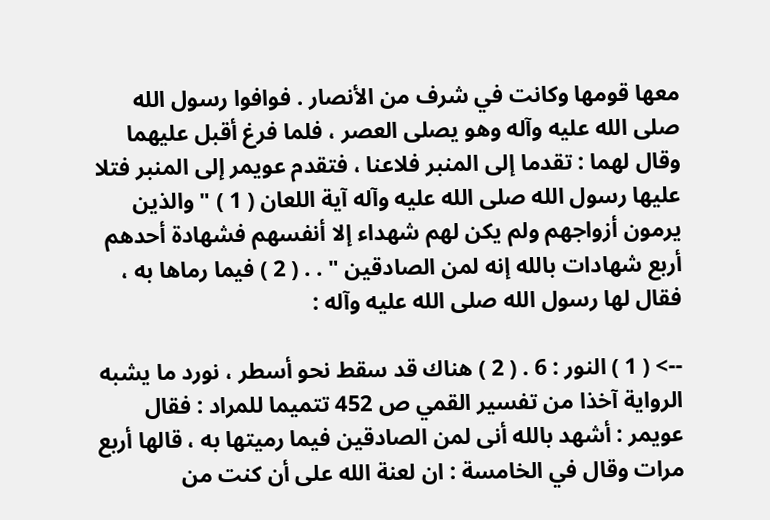معها قومها وكانت في شرف من الأنصار . فوافوا رسول الله صلى الله عليه وآله وهو يصلى العصر ، فلما فرغ أقبل عليهما وقال لهما : تقدما إلى المنبر فلاعنا ، فتقدم عويمر إلى المنبر فتلا عليها رسول الله صلى الله عليه وآله آية اللعان ( 1 ) " والذين يرمون أزواجهم ولم يكن لهم شهداء إلا أنفسهم فشهادة أحدهم أربع شهادات بالله إنه لمن الصادقين " . . ( 2 ) فيما رماها به ، فقال لها رسول الله صلى الله عليه وآله :

--> ( 1 ) النور : 6 . ( 2 ) هناك قد سقط نحو أسطر ، نورد ما يشبه الرواية آخذا من تفسير القمي ص 452 تتميما للمراد : فقال عويمر : أشهد بالله أنى لمن الصادقين فيما رميتها به ، قالها أربع مرات وقال في الخامسة : ان لعنة الله على أن كنت من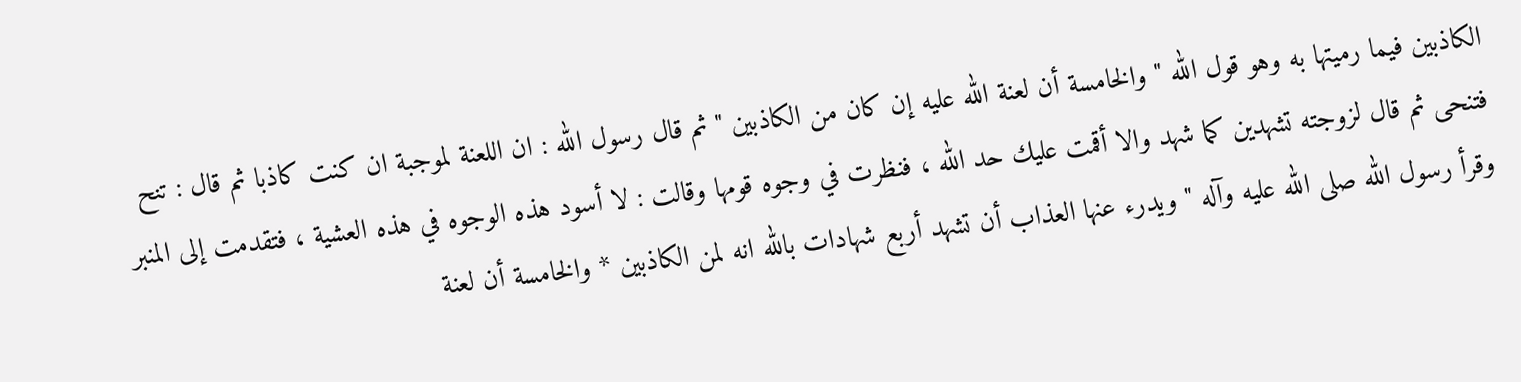الكاذبين فيما رميتها به وهو قول الله " والخامسة أن لعنة الله عليه إن كان من الكاذبين " ثم قال رسول الله : ان اللعنة لموجبة ان كنت كاذبا ثم قال : تنح فتنحى ثم قال لزوجته تشهدين كما شهد والا أقمت عليك حد الله ، فنظرت في وجوه قومها وقالت : لا أسود هذه الوجوه في هذه العشية ، فتقدمت إلى المنبر وقرأ رسول الله صلى الله عليه وآله " ويدرء عنها العذاب أن تشهد أربع شهادات بالله انه لمن الكاذبين * والخامسة أن لعنة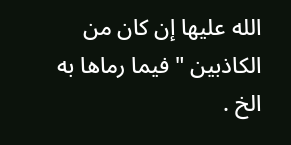الله عليها إن كان من الكاذبين " فيما رماها به الخ .